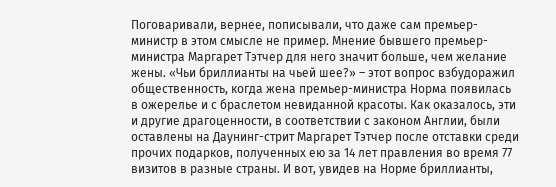Поговаривали, вернее, пописывали, что даже сам премьер-министр в этом смысле не пример. Мнение бывшего премьер-министра Маргарет Тэтчер для него значит больше, чем желание жены. «Чьи бриллианты на чьей шее?» – этот вопрос взбудоражил общественность, когда жена премьер-министра Норма появилась в ожерелье и с браслетом невиданной красоты. Как оказалось, эти и другие драгоценности, в соответствии с законом Англии, были оставлены на Даунинг-стрит Маргарет Тэтчер после отставки среди прочих подарков, полученных ею за 14 лет правления во время 77 визитов в разные страны. И вот, увидев на Норме бриллианты,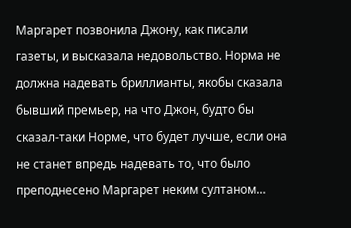Маргарет позвонила Джону, как писали газеты, и высказала недовольство. Норма не должна надевать бриллианты, якобы сказала бывший премьер, на что Джон, будто бы сказал-таки Норме, что будет лучше, если она не станет впредь надевать то, что было преподнесено Маргарет неким султаном…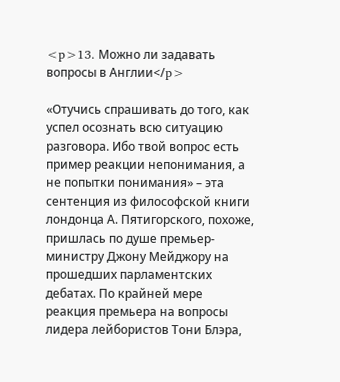<p>13. Можно ли задавать вопросы в Англии</p>

«Отучись спрашивать до того, как успел осознать всю ситуацию разговора. Ибо твой вопрос есть пример реакции непонимания, а не попытки понимания» – эта сентенция из философской книги лондонца А. Пятигорского, похоже, пришлась по душе премьер-министру Джону Мейджору на прошедших парламентских дебатах. По крайней мере реакция премьера на вопросы лидера лейбористов Тони Блэра,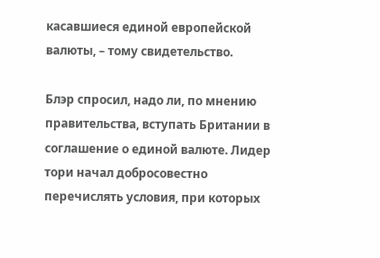касавшиеся единой европейской валюты, – тому свидетельство.

Блэр спросил, надо ли, по мнению правительства, вступать Британии в соглашение о единой валюте. Лидер тори начал добросовестно перечислять условия, при которых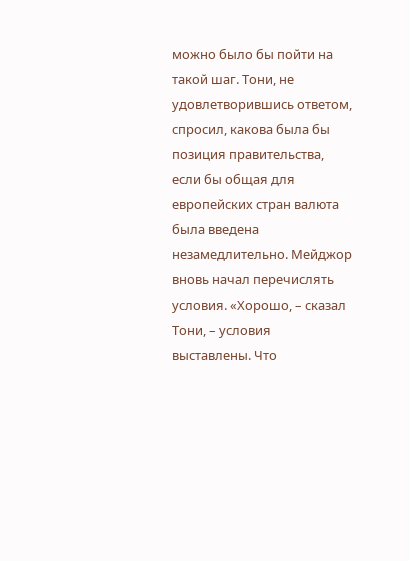можно было бы пойти на такой шаг. Тони, не удовлетворившись ответом, спросил, какова была бы позиция правительства, если бы общая для европейских стран валюта была введена незамедлительно. Мейджор вновь начал перечислять условия. «Хорошо, – сказал Тони, – условия выставлены. Что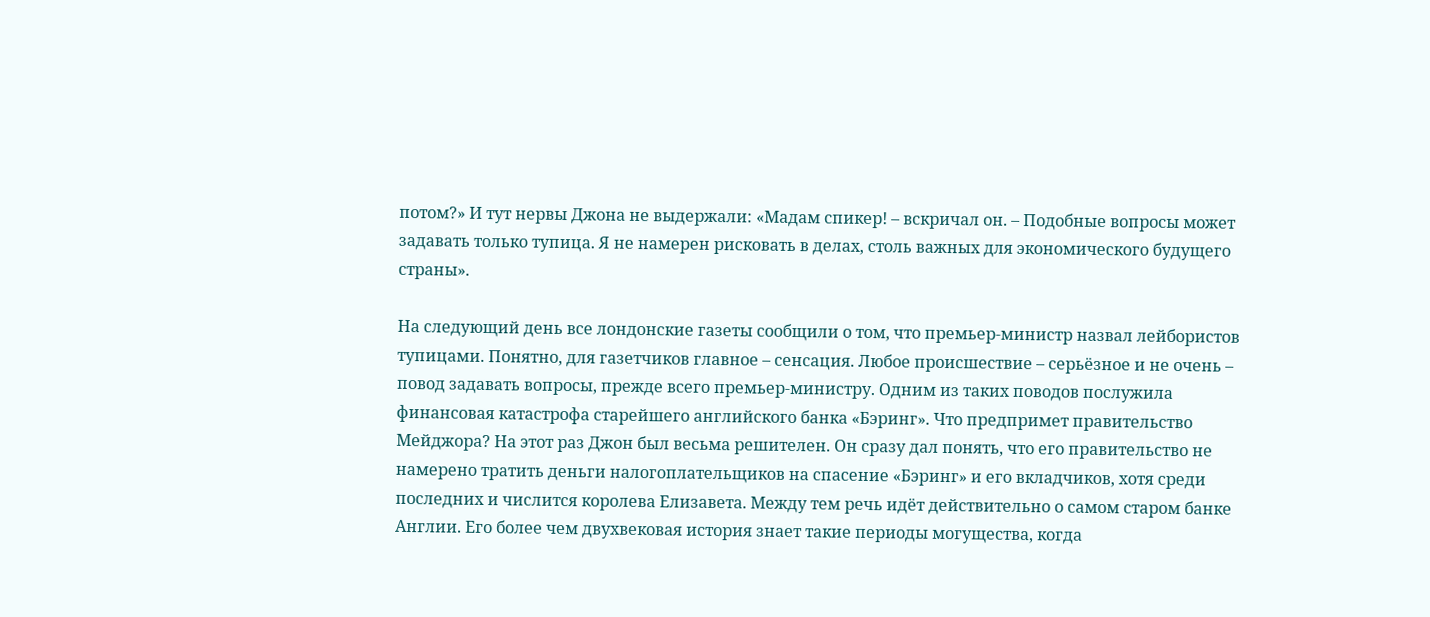потом?» И тут нервы Джона не выдержали: «Мадам спикер! – вскричал он. – Подобные вопросы может задавать только тупица. Я не намерен рисковать в делах, столь важных для экономического будущего страны».

На следующий день все лондонские газеты сообщили о том, что премьер-министр назвал лейбористов тупицами. Понятно, для газетчиков главное – сенсация. Любое происшествие – серьёзное и не очень – повод задавать вопросы, прежде всего премьер-министру. Одним из таких поводов послужила финансовая катастрофа старейшего английского банка «Бэринг». Что предпримет правительство Мейджора? На этот раз Джон был весьма решителен. Он сразу дал понять, что его правительство не намерено тратить деньги налогоплательщиков на спасение «Бэринг» и его вкладчиков, хотя среди последних и числится королева Елизавета. Между тем речь идёт действительно о самом старом банке Англии. Его более чем двухвековая история знает такие периоды могущества, когда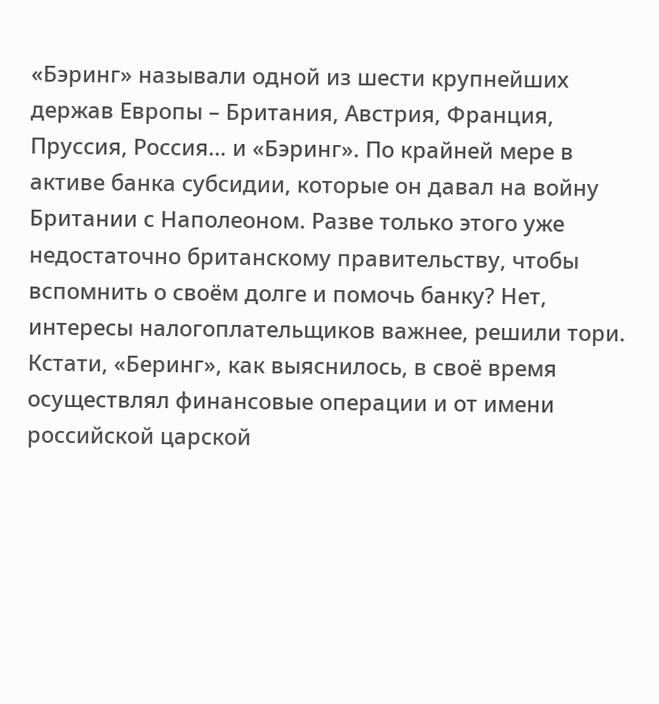«Бэринг» называли одной из шести крупнейших держав Европы – Британия, Австрия, Франция, Пруссия, Россия… и «Бэринг». По крайней мере в активе банка субсидии, которые он давал на войну Британии с Наполеоном. Разве только этого уже недостаточно британскому правительству, чтобы вспомнить о своём долге и помочь банку? Нет, интересы налогоплательщиков важнее, решили тори. Кстати, «Беринг», как выяснилось, в своё время осуществлял финансовые операции и от имени российской царской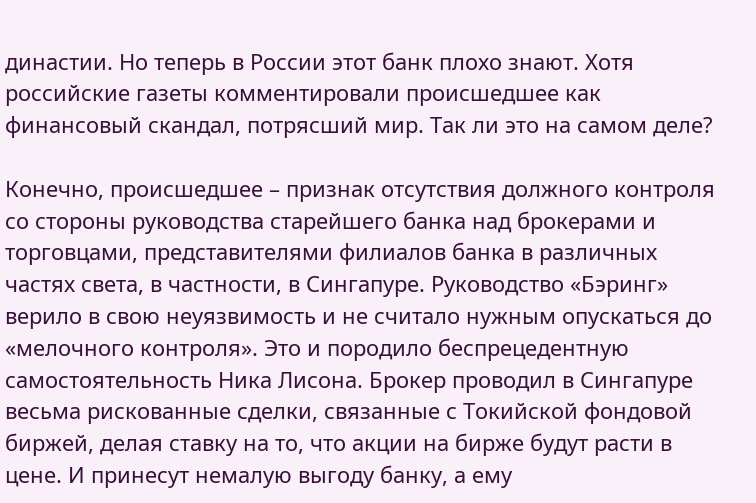династии. Но теперь в России этот банк плохо знают. Хотя российские газеты комментировали происшедшее как финансовый скандал, потрясший мир. Так ли это на самом деле?

Конечно, происшедшее – признак отсутствия должного контроля со стороны руководства старейшего банка над брокерами и торговцами, представителями филиалов банка в различных частях света, в частности, в Сингапуре. Руководство «Бэринг» верило в свою неуязвимость и не считало нужным опускаться до «мелочного контроля». Это и породило беспрецедентную самостоятельность Ника Лисона. Брокер проводил в Сингапуре весьма рискованные сделки, связанные с Токийской фондовой биржей, делая ставку на то, что акции на бирже будут расти в цене. И принесут немалую выгоду банку, а ему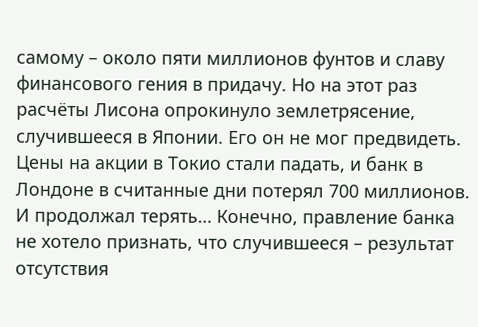самому – около пяти миллионов фунтов и славу финансового гения в придачу. Но на этот раз расчёты Лисона опрокинуло землетрясение, случившееся в Японии. Его он не мог предвидеть. Цены на акции в Токио стали падать, и банк в Лондоне в считанные дни потерял 700 миллионов. И продолжал терять… Конечно, правление банка не хотело признать, что случившееся – результат отсутствия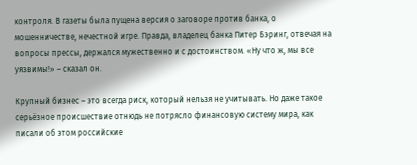контроля. В газеты была пущена версия о заговоре против банка, о мошенничестве, нечестной игре. Правда, владелец банка Питер Бэринг, отвечая на вопросы прессы, держался мужественно и с достоинством. «Ну что ж, мы все уязвимы!» – сказал он.

Крупный бизнес – это всегда риск, который нельзя не учитывать. Но даже такое серьёзное происшествие отнюдь не потрясло финансовую систему мира, как писали об этом российские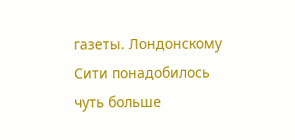газеты. Лондонскому Сити понадобилось чуть больше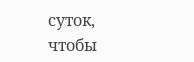суток, чтобы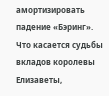амортизировать падение «Бэринг». Что касается судьбы вкладов королевы Елизаветы,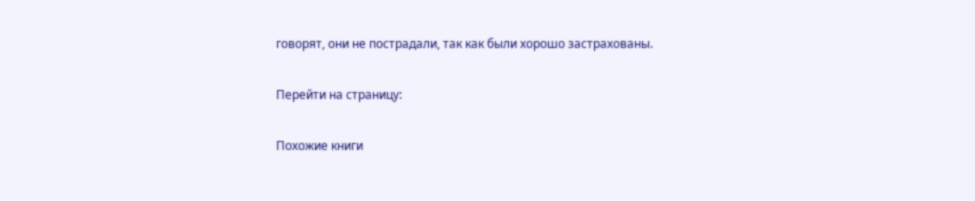говорят, они не пострадали, так как были хорошо застрахованы.

Перейти на страницу:

Похожие книги